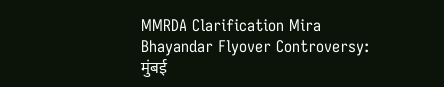MMRDA Clarification Mira Bhayandar Flyover Controversy: मुंबई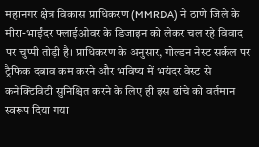महानगर क्षेत्र विकास प्राधिकरण (MMRDA) ने ठाणे जिले के मीरा-भाईंदर फ्लाईओवर के डिजाइन को लेकर चल रहे विवाद पर चुप्पी तोड़ी है। प्राधिकरण के अनुसार, गोल्डन नेस्ट सर्कल पर ट्रैफिक दबाव कम करने और भविष्य में भयंदर वेस्ट से कनेक्टिविटी सुनिश्चित करने के लिए ही इस ढांचे को वर्तमान स्वरूप दिया गया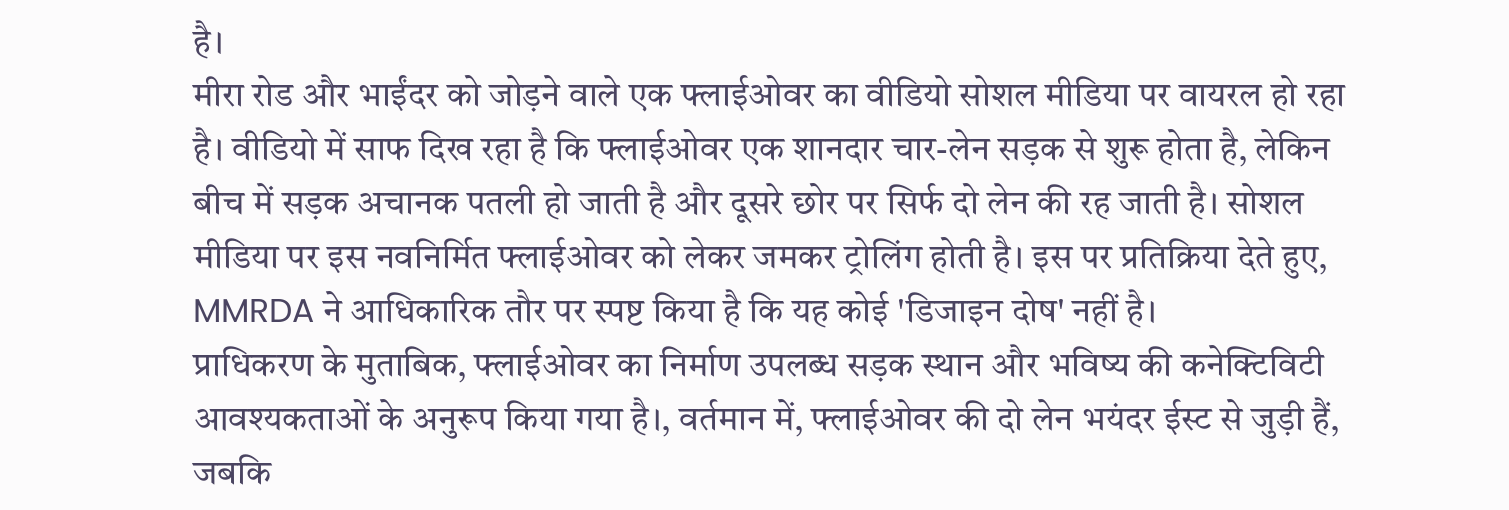है।
मीरा रोड और भाईंदर को जोड़ने वाले एक फ्लाईओवर का वीडियो सोशल मीडिया पर वायरल हो रहा है। वीडियो में साफ दिख रहा है कि फ्लाईओवर एक शानदार चार-लेन सड़क से शुरू होता है, लेकिन बीच में सड़क अचानक पतली हो जाती है और दूसरे छोर पर सिर्फ दो लेन की रह जाती है। सोशल मीडिया पर इस नवनिर्मित फ्लाईओवर को लेकर जमकर ट्रोलिंग होती है। इस पर प्रतिक्रिया देते हुए, MMRDA ने आधिकारिक तौर पर स्पष्ट किया है कि यह कोई 'डिजाइन दोष' नहीं है।
प्राधिकरण के मुताबिक, फ्लाईओवर का निर्माण उपलब्ध सड़क स्थान और भविष्य की कनेक्टिविटी आवश्यकताओं के अनुरूप किया गया है।, वर्तमान में, फ्लाईओवर की दो लेन भयंदर ईस्ट से जुड़ी हैं, जबकि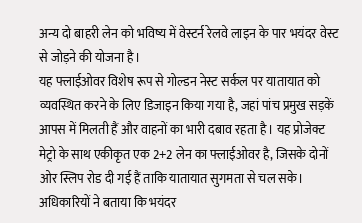अन्य दो बाहरी लेन को भविष्य में वेस्टर्न रेलवे लाइन के पार भयंदर वेस्ट से जोड़ने की योजना है।
यह फ्लाईओवर विशेष रूप से गोल्डन नेस्ट सर्कल पर यातायात को व्यवस्थित करने के लिए डिजाइन किया गया है, जहां पांच प्रमुख सड़कें आपस में मिलती हैं और वाहनों का भारी दबाव रहता है। यह प्रोजेक्ट मेट्रो के साथ एकीकृत एक 2+2 लेन का फ्लाईओवर है, जिसके दोनों ओर स्लिप रोड दी गई हैं ताकि यातायात सुगमता से चल सके। अधिकारियों ने बताया कि भयंदर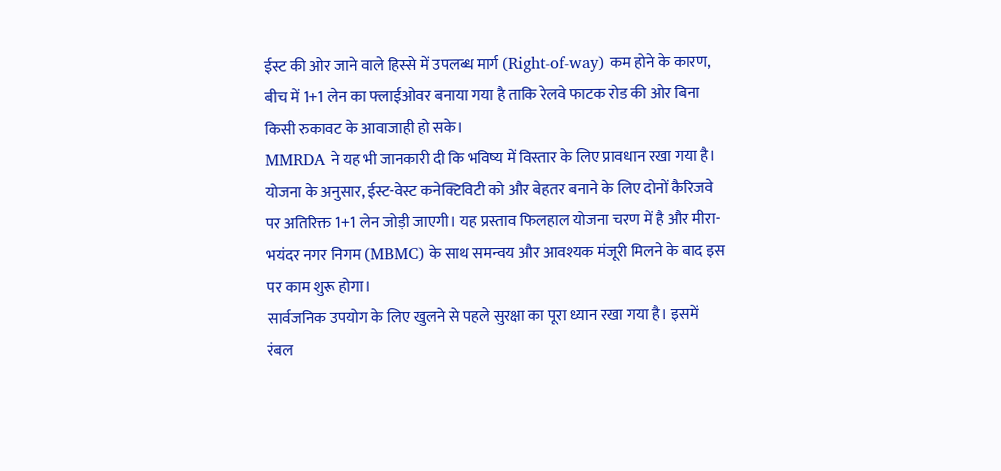ईस्ट की ओर जाने वाले हिस्से में उपलब्ध मार्ग (Right-of-way) कम होने के कारण, बीच में 1+1 लेन का फ्लाईओवर बनाया गया है ताकि रेलवे फाटक रोड की ओर बिना किसी रुकावट के आवाजाही हो सके।
MMRDA ने यह भी जानकारी दी कि भविष्य में विस्तार के लिए प्रावधान रखा गया है। योजना के अनुसार, ईस्ट-वेस्ट कनेक्टिविटी को और बेहतर बनाने के लिए दोनों कैरिजवे पर अतिरिक्त 1+1 लेन जोड़ी जाएगी। यह प्रस्ताव फिलहाल योजना चरण में है और मीरा-भयंदर नगर निगम (MBMC) के साथ समन्वय और आवश्यक मंजूरी मिलने के बाद इस पर काम शुरू होगा।
सार्वजनिक उपयोग के लिए खुलने से पहले सुरक्षा का पूरा ध्यान रखा गया है। इसमें रंबल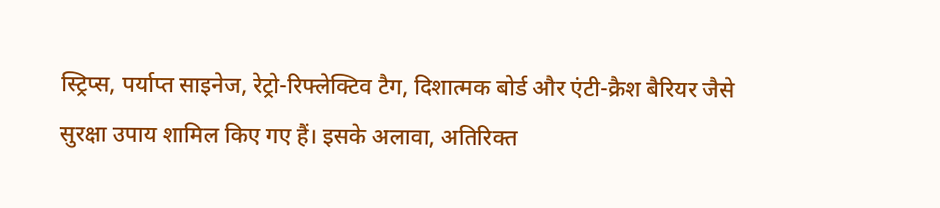स्ट्रिप्स, पर्याप्त साइनेज, रेट्रो-रिफ्लेक्टिव टैग, दिशात्मक बोर्ड और एंटी-क्रैश बैरियर जैसे सुरक्षा उपाय शामिल किए गए हैं। इसके अलावा, अतिरिक्त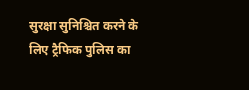सुरक्षा सुनिश्चित करने के लिए ट्रैफिक पुलिस का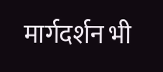मार्गदर्शन भी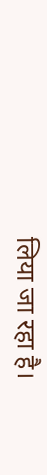लिया जा रहा है।